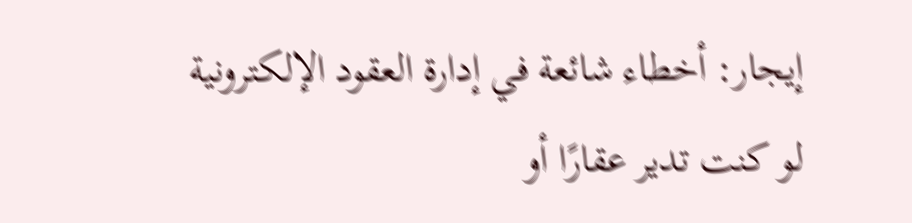إيجار: أخطاء شائعة في إدارة العقود الإلكترونية
لو كنت تدير عقارًا أو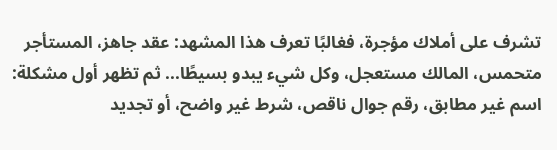تشرف على أملاك مؤجرة، فغالبًا تعرف هذا المشهد: عقد جاهز، المستأجر متحمس، المالك مستعجل، وكل شيء يبدو بسيطًا... ثم تظهر أول مشكلة: اسم غير مطابق، رقم جوال ناقص، شرط غير واضح، أو تجديد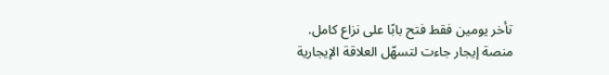تأخر يومين فقط فتح بابًا على نزاع كامل.
منصة إيجار جاءت لتسهّل العلاقة الإيجارية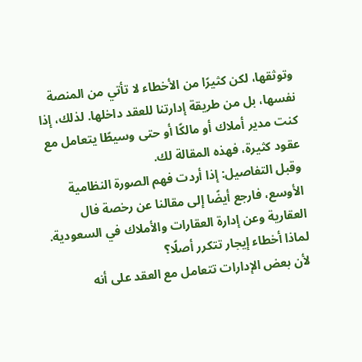وتوثقها، لكن كثيرًا من الأخطاء لا تأتي من المنصة نفسها، بل من طريقة إدارتنا للعقد داخلها. لذلك، إذا كنت مدير أملاك أو مالكًا أو حتى وسيطًا يتعامل مع عقود كثيرة، فهذه المقالة لك.
وقبل التفاصيل: إذا أردت فهم الصورة النظامية الأوسع، فارجع أيضًا إلى مقالنا عن رخصة فال العقارية وعن إدارة العقارات والأملاك في السعودية.
لماذا أخطاء إيجار تتكرر أصلًا؟
لأن بعض الإدارات تتعامل مع العقد على أنه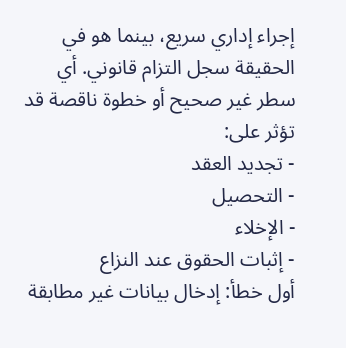إجراء إداري سريع، بينما هو في الحقيقة سجل التزام قانوني. أي سطر غير صحيح أو خطوة ناقصة قد تؤثر على:
- تجديد العقد
- التحصيل
- الإخلاء
- إثبات الحقوق عند النزاع
أول خطأ: إدخال بيانات غير مطابقة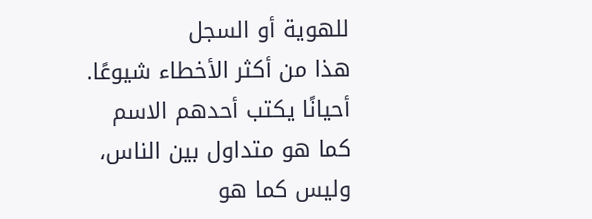للهوية أو السجل
هذا من أكثر الأخطاء شيوعًا. أحيانًا يكتب أحدهم الاسم كما هو متداول بين الناس، وليس كما هو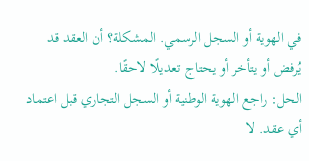في الهوية أو السجل الرسمي. المشكلة؟ أن العقد قد يُرفض أو يتأخر أو يحتاج تعديلًا لاحقًا.
الحل: راجع الهوية الوطنية أو السجل التجاري قبل اعتماد أي عقد. لا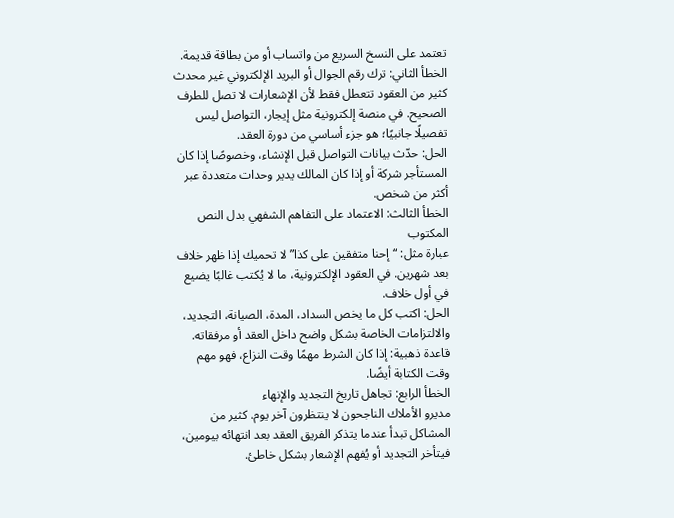تعتمد على النسخ السريع من واتساب أو من بطاقة قديمة.
الخطأ الثاني: ترك رقم الجوال أو البريد الإلكتروني غير محدث
كثير من العقود تتعطل فقط لأن الإشعارات لا تصل للطرف الصحيح. في منصة إلكترونية مثل إيجار، التواصل ليس تفصيلًا جانبيًا؛ هو جزء أساسي من دورة العقد.
الحل: حدّث بيانات التواصل قبل الإنشاء، وخصوصًا إذا كان المستأجر شركة أو إذا كان المالك يدير وحدات متعددة عبر أكثر من شخص.
الخطأ الثالث: الاعتماد على التفاهم الشفهي بدل النص المكتوب
عبارة مثل: “إحنا متفقين على كذا” لا تحميك إذا ظهر خلاف بعد شهرين. في العقود الإلكترونية، ما لا يُكتب غالبًا يضيع في أول خلاف.
الحل: اكتب كل ما يخص السداد، المدة، الصيانة، التجديد، والالتزامات الخاصة بشكل واضح داخل العقد أو مرفقاته.
قاعدة ذهبية: إذا كان الشرط مهمًا وقت النزاع، فهو مهم وقت الكتابة أيضًا.
الخطأ الرابع: تجاهل تاريخ التجديد والإنهاء
مديرو الأملاك الناجحون لا ينتظرون آخر يوم. كثير من المشاكل تبدأ عندما يتذكر الفريق العقد بعد انتهائه بيومين، فيتأخر التجديد أو يُفهم الإشعار بشكل خاطئ.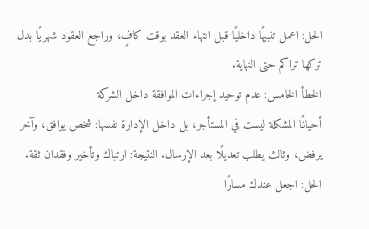الحل: اعمل تنبيهًا داخليًا قبل انتهاء العقد بوقت كافٍ، وراجع العقود شهريًا بدل تركها تراكم حتى النهاية.
الخطأ الخامس: عدم توحيد إجراءات الموافقة داخل الشركة
أحيانًا المشكلة ليست في المستأجر، بل داخل الإدارة نفسها: شخص يوافق، وآخر يرفض، وثالث يطلب تعديلًا بعد الإرسال. النتيجة: ارتباك وتأخير وفقدان ثقة.
الحل: اجعل عندك مسارًا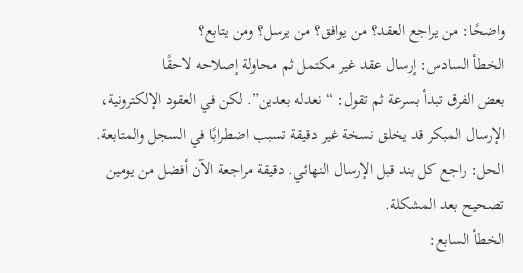واضحًا: من يراجع العقد؟ من يوافق؟ من يرسل؟ ومن يتابع؟
الخطأ السادس: إرسال عقد غير مكتمل ثم محاولة إصلاحه لاحقًا
بعض الفرق تبدأ بسرعة ثم تقول: “نعدله بعدين”. لكن في العقود الإلكترونية، الإرسال المبكر قد يخلق نسخة غير دقيقة تسبب اضطرابًا في السجل والمتابعة.
الحل: راجع كل بند قبل الإرسال النهائي. دقيقة مراجعة الآن أفضل من يومين تصحيح بعد المشكلة.
الخطأ السابع: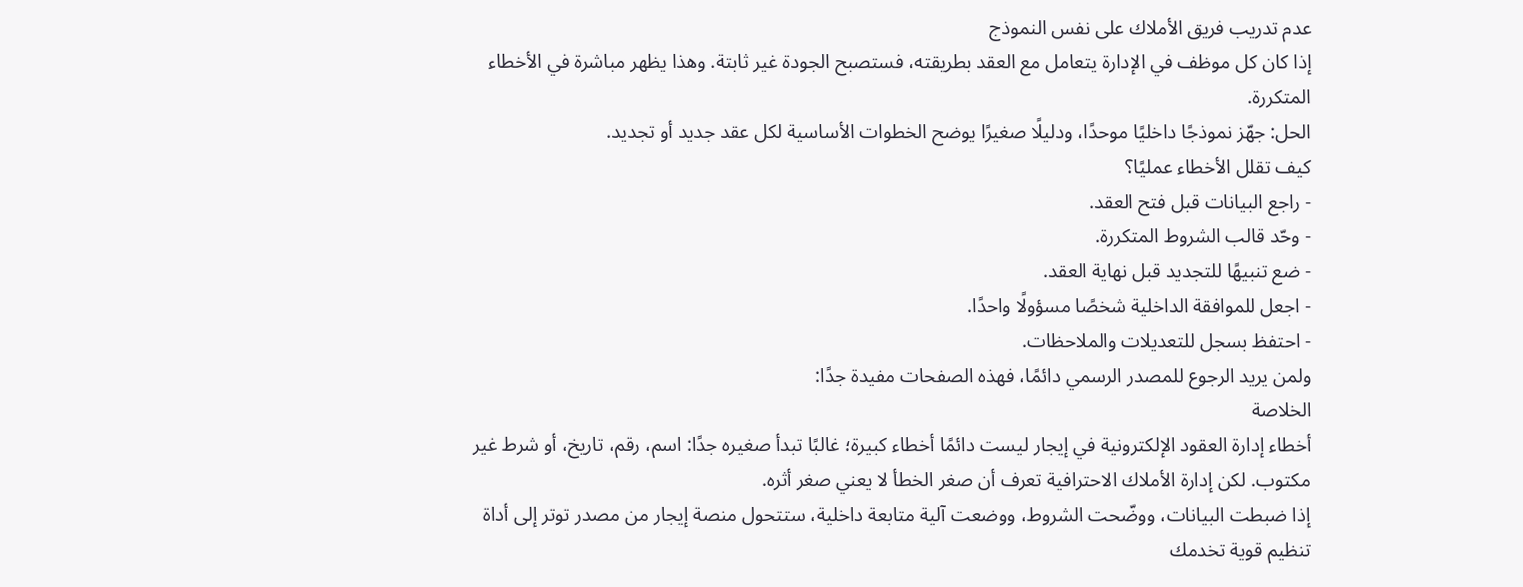عدم تدريب فريق الأملاك على نفس النموذج
إذا كان كل موظف في الإدارة يتعامل مع العقد بطريقته، فستصبح الجودة غير ثابتة. وهذا يظهر مباشرة في الأخطاء المتكررة.
الحل: جهّز نموذجًا داخليًا موحدًا، ودليلًا صغيرًا يوضح الخطوات الأساسية لكل عقد جديد أو تجديد.
كيف تقلل الأخطاء عمليًا؟
- راجع البيانات قبل فتح العقد.
- وحّد قالب الشروط المتكررة.
- ضع تنبيهًا للتجديد قبل نهاية العقد.
- اجعل للموافقة الداخلية شخصًا مسؤولًا واحدًا.
- احتفظ بسجل للتعديلات والملاحظات.
ولمن يريد الرجوع للمصدر الرسمي دائمًا، فهذه الصفحات مفيدة جدًا:
الخلاصة
أخطاء إدارة العقود الإلكترونية في إيجار ليست دائمًا أخطاء كبيرة؛ غالبًا تبدأ صغيره جدًا: اسم، رقم، تاريخ، أو شرط غير مكتوب. لكن إدارة الأملاك الاحترافية تعرف أن صغر الخطأ لا يعني صغر أثره.
إذا ضبطت البيانات، ووضّحت الشروط، ووضعت آلية متابعة داخلية، ستتحول منصة إيجار من مصدر توتر إلى أداة تنظيم قوية تخدمك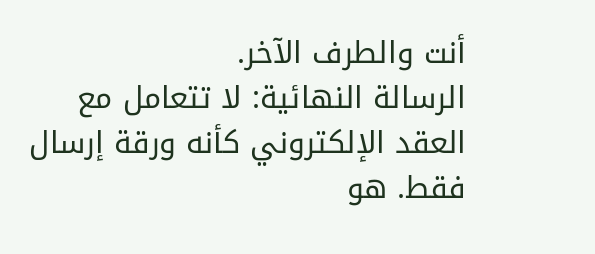أنت والطرف الآخر.
الرسالة النهائية: لا تتعامل مع العقد الإلكتروني كأنه ورقة إرسال فقط. هو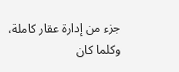جزء من إدارة عقار كاملة، وكلما كان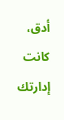أدق، كانت إدارتك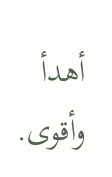أهدأ وأقوى.